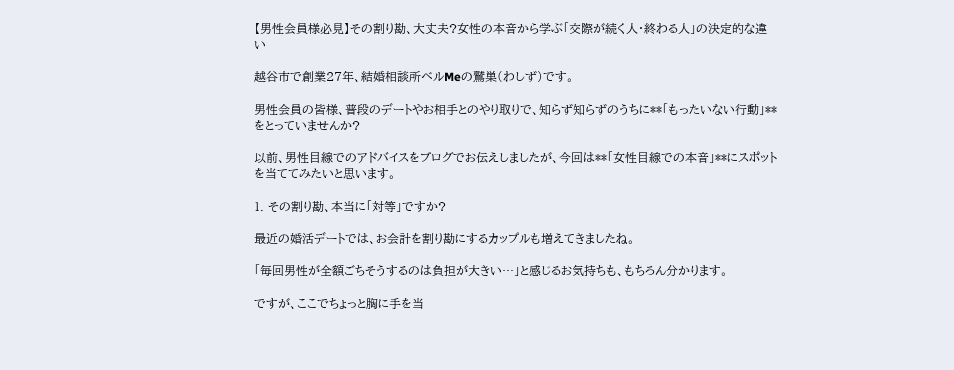【男性会員様必見】その割り勘、大丈夫?女性の本音から学ぶ「交際が続く人・終わる人」の決定的な違い

越谷市で創業27年、結婚相談所ベルMeの鷲巣(わしず)です。

男性会員の皆様、普段のデートやお相手とのやり取りで、知らず知らずのうちに**「もったいない行動」**をとっていませんか?

以前、男性目線でのアドバイスをブログでお伝えしましたが、今回は**「女性目線での本音」**にスポットを当ててみたいと思います。

1. その割り勘、本当に「対等」ですか?

最近の婚活デートでは、お会計を割り勘にするカップルも増えてきましたね。

「毎回男性が全額ごちそうするのは負担が大きい…」と感じるお気持ちも、もちろん分かります。

ですが、ここでちょっと胸に手を当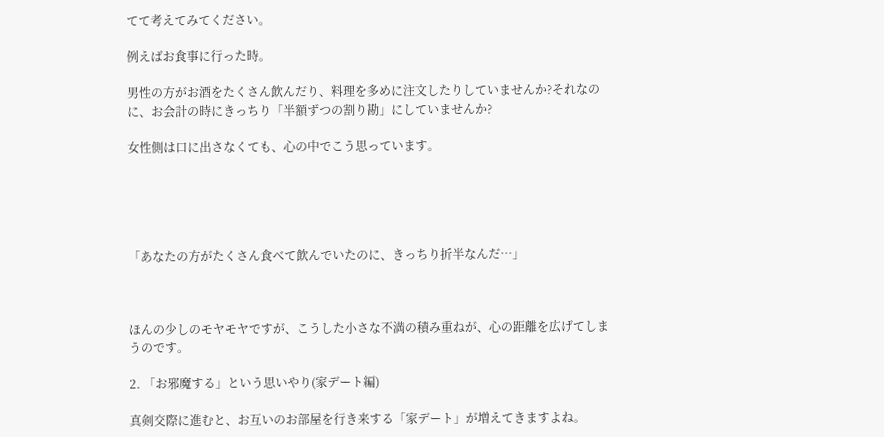てて考えてみてください。

例えばお食事に行った時。

男性の方がお酒をたくさん飲んだり、料理を多めに注文したりしていませんか?それなのに、お会計の時にきっちり「半額ずつの割り勘」にしていませんか?

女性側は口に出さなくても、心の中でこう思っています。





「あなたの方がたくさん食べて飲んでいたのに、きっちり折半なんだ…」



ほんの少しのモヤモヤですが、こうした小さな不満の積み重ねが、心の距離を広げてしまうのです。

2. 「お邪魔する」という思いやり(家デート編)

真剣交際に進むと、お互いのお部屋を行き来する「家デート」が増えてきますよね。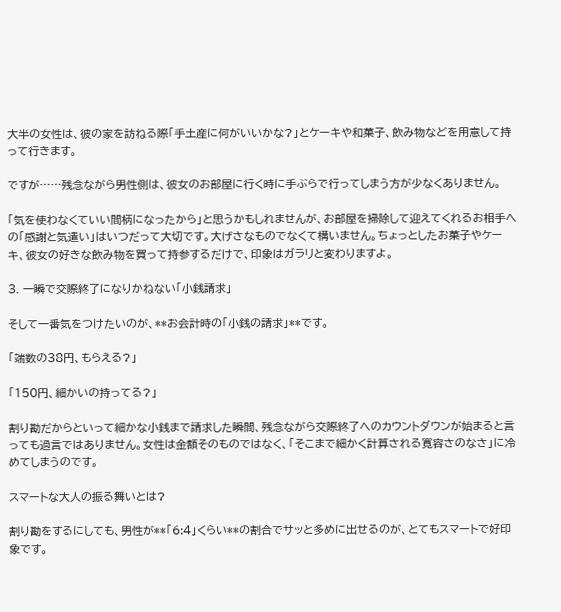大半の女性は、彼の家を訪ねる際「手土産に何がいいかな?」とケーキや和菓子、飲み物などを用意して持って行きます。

ですが……残念ながら男性側は、彼女のお部屋に行く時に手ぶらで行ってしまう方が少なくありません。

「気を使わなくていい間柄になったから」と思うかもしれませんが、お部屋を掃除して迎えてくれるお相手への「感謝と気遣い」はいつだって大切です。大げさなものでなくて構いません。ちょっとしたお菓子やケーキ、彼女の好きな飲み物を買って持参するだけで、印象はガラリと変わりますよ。

3. 一瞬で交際終了になりかねない「小銭請求」

そして一番気をつけたいのが、**お会計時の「小銭の請求」**です。

「端数の38円、もらえる?」

「150円、細かいの持ってる?」

割り勘だからといって細かな小銭まで請求した瞬間、残念ながら交際終了へのカウントダウンが始まると言っても過言ではありません。女性は金額そのものではなく、「そこまで細かく計算される寛容さのなさ」に冷めてしまうのです。

スマートな大人の振る舞いとは?

割り勘をするにしても、男性が**「6:4」くらい**の割合でサッと多めに出せるのが、とてもスマートで好印象です。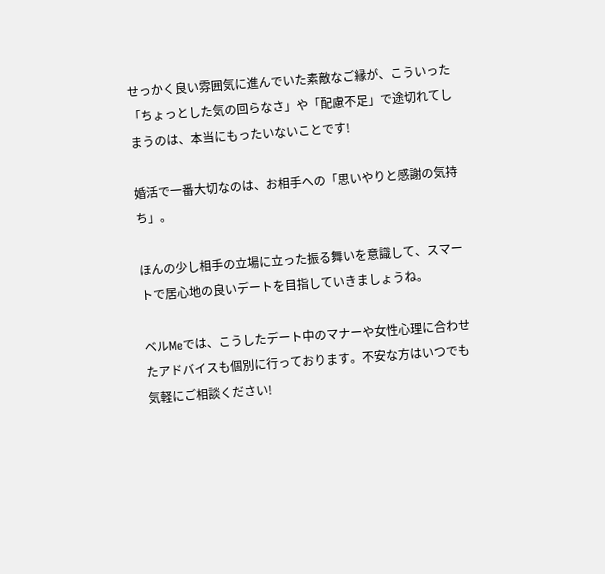せっかく良い雰囲気に進んでいた素敵なご縁が、こういった「ちょっとした気の回らなさ」や「配慮不足」で途切れてしまうのは、本当にもったいないことです!

婚活で一番大切なのは、お相手への「思いやりと感謝の気持ち」。

ほんの少し相手の立場に立った振る舞いを意識して、スマートで居心地の良いデートを目指していきましょうね。

ベルMeでは、こうしたデート中のマナーや女性心理に合わせたアドバイスも個別に行っております。不安な方はいつでも気軽にご相談ください!